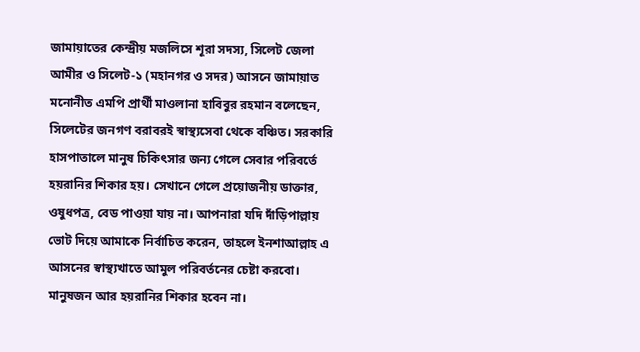জামায়াতের কেন্দ্রীয় মজলিসে শূরা সদস্য, সিলেট জেলা আমীর ও সিলেট-১ (মহানগর ও সদর) আসনে জামায়াত মনোনীত এমপি প্রার্থী মাওলানা হাবিবুর রহমান বলেছেন, সিলেটের জনগণ বরাবরই স্বাস্থ্যসেবা থেকে বঞ্চিত। সরকারি হাসপাতালে মানুষ চিকিৎসার জন্য গেলে সেবার পরিবর্তে হয়রানির শিকার হয়। সেখানে গেলে প্রয়োজনীয় ডাক্তার, ওষুধপত্র, বেড পাওয়া যায় না। আপনারা যদি দাঁড়িপাল্লায় ভোট দিয়ে আমাকে নির্বাচিত করেন, তাহলে ইনশাআল্লাহ এ আসনের স্বাস্থ্যখাতে আমুল পরিবর্তনের চেষ্টা করবো। মানুষজন আর হয়রানির শিকার হবেন না।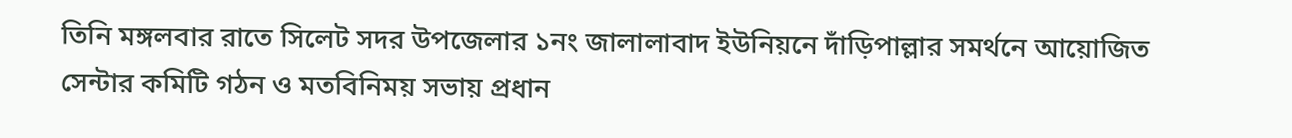তিনি মঙ্গলবার রাতে সিলেট সদর উপজেলার ১নং জালালাবাদ ইউনিয়নে দাঁড়িপাল্লার সমর্থনে আয়োজিত সেন্টার কমিটি গঠন ও মতবিনিময় সভায় প্রধান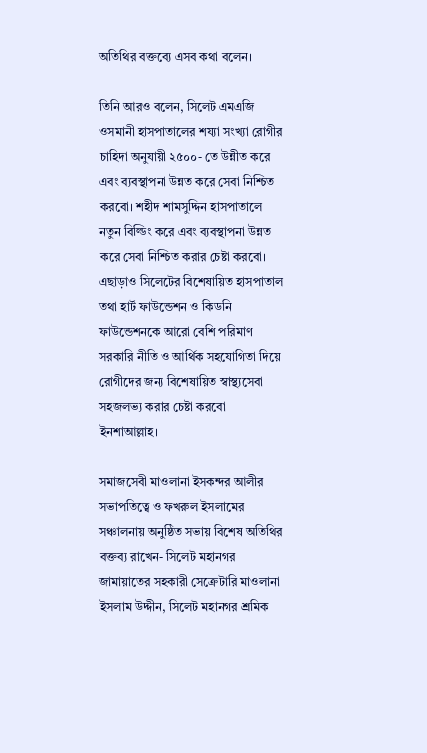অতিথির বক্তব্যে এসব কথা বলেন।

তিনি আরও বলেন, সিলেট এমএজি ওসমানী হাসপাতালের শয্যা সংখ্যা রোগীর চাহিদা অনুযায়ী ২৫০০- তে উন্নীত করে এবং ব্যবস্থাপনা উন্নত করে সেবা নিশ্চিত করবো। শহীদ শামসুদ্দিন হাসপাতালে নতুন বিল্ডিং করে এবং ব্যবস্থাপনা উন্নত করে সেবা নিশ্চিত করার চেষ্টা করবো। এছাড়াও সিলেটের বিশেষায়িত হাসপাতাল তথা হার্ট ফাউন্ডেশন ও কিডনি ফাউন্ডেশনকে আরো বেশি পরিমাণ সরকারি নীতি ও আর্থিক সহযোগিতা দিয়ে রোগীদের জন্য বিশেষায়িত স্বাস্থ্যসেবা সহজলভ্য করার চেষ্টা করবো ইনশাআল্লাহ।

সমাজসেবী মাওলানা ইসকন্দর আলীর সভাপতিত্বে ও ফখরুল ইসলামের সঞ্চালনায় অনুষ্ঠিত সভায় বিশেষ অতিথির বক্তব্য রাখেন- সিলেট মহানগর জামায়াতের সহকারী সেক্রেটারি মাওলানা ইসলাম উদ্দীন, সিলেট মহানগর শ্রমিক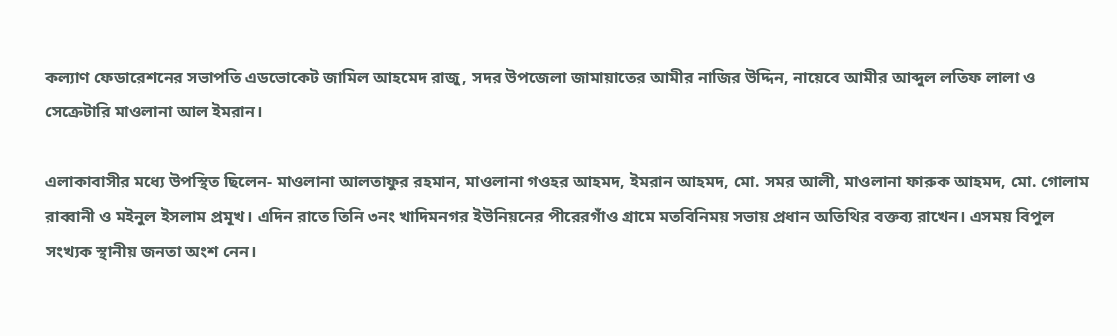কল্যাণ ফেডারেশনের সভাপতি এডভোকেট জামিল আহমেদ রাজু, সদর উপজেলা জামায়াতের আমীর নাজির উদ্দিন, নায়েবে আমীর আব্দুল লতিফ লালা ও সেক্রেটারি মাওলানা আল ইমরান।

এলাকাবাসীর মধ্যে উপস্থিত ছিলেন- মাওলানা আলতাফুর রহমান, মাওলানা গওহর আহমদ, ইমরান আহমদ, মো. সমর আলী, মাওলানা ফারুক আহমদ, মো. গোলাম রাব্বানী ও মইনুল ইসলাম প্রমূখ। এদিন রাতে তিনি ৩নং খাদিমনগর ইউনিয়নের পীরেরগাঁও গ্রামে মতবিনিময় সভায় প্রধান অতিথির বক্তব্য রাখেন। এসময় বিপুল সংখ্যক স্থানীয় জনতা অংশ নেন।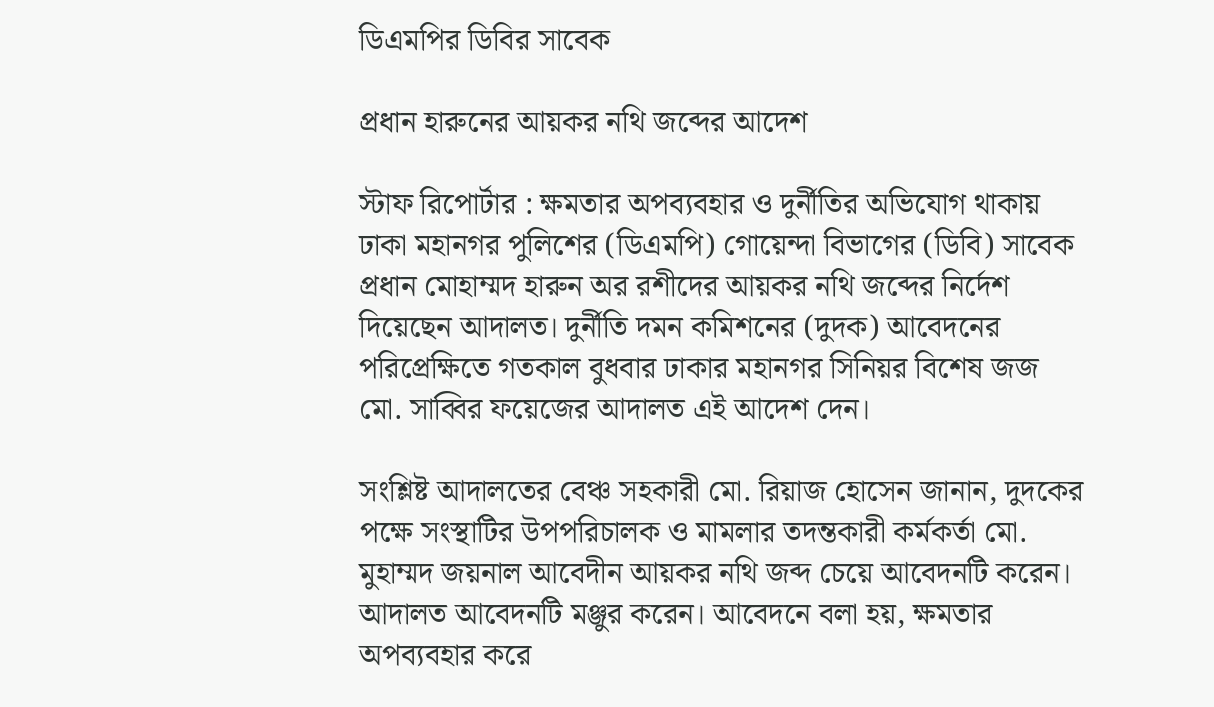ডিএমপির ডিবির সাবেক

প্রধান হারুনের আয়কর নথি জব্দের আদেশ

স্টাফ রিপোর্টার : ক্ষমতার অপব্যবহার ও দুর্নীতির অভিযোগ থাকায় ঢাকা মহানগর পুলিশের (ডিএমপি) গোয়েন্দা বিভাগের (ডিবি) সাবেক প্রধান মোহাম্মদ হারুন অর রশীদের আয়কর নথি জব্দের নির্দেশ দিয়েছেন আদালত। দুর্নীতি দমন কমিশনের (দুদক) আবেদনের পরিপ্রেক্ষিতে গতকাল বুধবার ঢাকার মহানগর সিনিয়র বিশেষ জজ মো. সাব্বির ফয়েজের আদালত এই আদেশ দেন।

সংশ্লিষ্ট আদালতের বেঞ্চ সহকারী মো. রিয়াজ হোসেন জানান, দুদকের পক্ষে সংস্থাটির উপপরিচালক ও মামলার তদন্তকারী কর্মকর্তা মো. মুহাম্মদ জয়নাল আবেদীন আয়কর নথি জব্দ চেয়ে আবেদনটি করেন। আদালত আবেদনটি মঞ্জুর করেন। আবেদনে বলা হয়, ক্ষমতার অপব্যবহার করে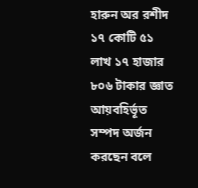হারুন অর রশীদ ১৭ কোটি ৫১ লাখ ১৭ হাজার ৮০৬ টাকার জ্ঞাত আয়বহির্ভূত সম্পদ অর্জন করছেন বলে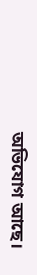অভিযোগ আছে।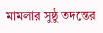মামলার সুষ্ঠু তদন্তের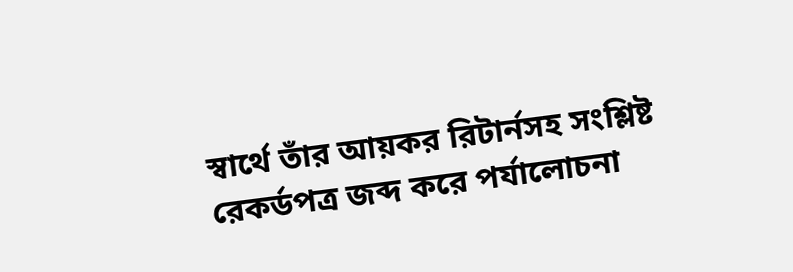স্বার্থে তাঁর আয়কর রিটার্নসহ সংশ্লিষ্ট রেকর্ডপত্র জব্দ করে পর্যালোচনা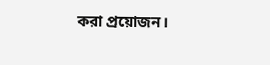করা প্রয়োজন।